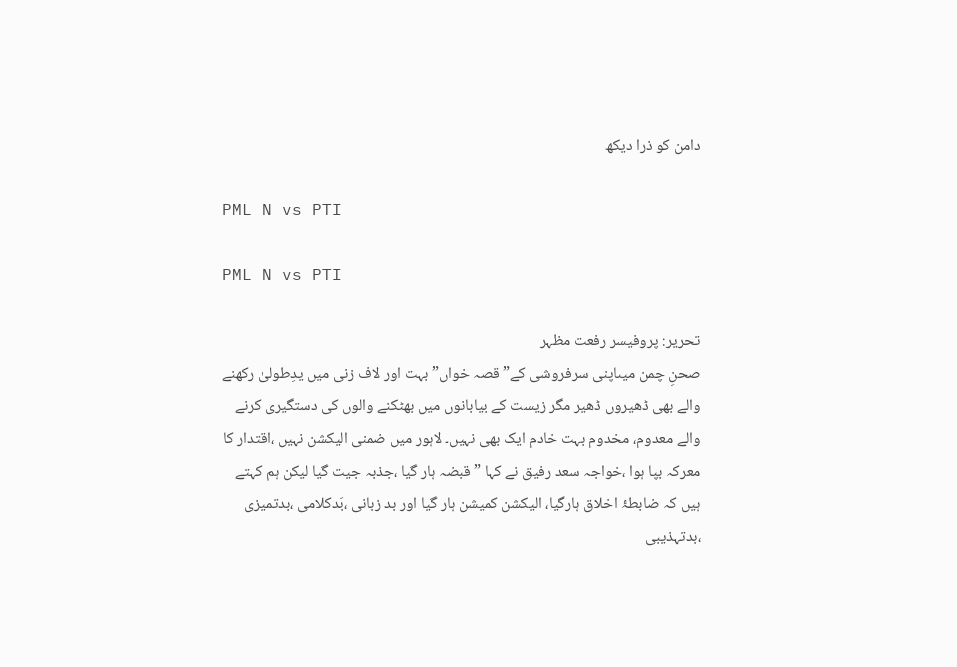دامن کو ذرا دیکھ

PML N vs PTI

PML N vs PTI

تحریر: پروفیسر رفعت مظہر
صحنِ چمن میںاپنی سرفروشی کے” قصہ خواں” بہت اور لاف زنی میں یدِطولیٰ رکھنے والے بھی ڈھیروں ڈھیر مگر زیست کے بیابانوں میں بھٹکنے والوں کی دستگیری کرنے والے معدوم، مخدوم بہت خادم ایک بھی نہیں۔ لاہور میں ضمنی الیکشن نہیں ،اقتدار کا معرکہ بپا ہوا ،خواجہ سعد رفیق نے کہا ”قبضہ ہار گیا ،جذبہ جیت گیا لیکن ہم کہتے ہیں کہ ضابطۂ اخلاق ہارگیا، الیکشن کمیشن ہار گیا اور بد زبانی ،بَدکلامی ،بدتمیزی ،بدتہذیبی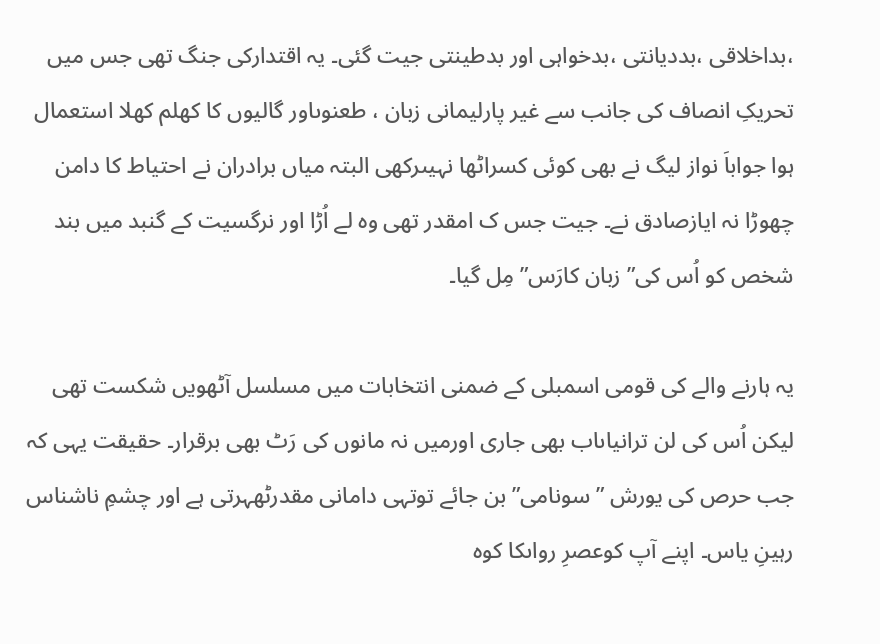،بداخلاقی ،بددیانتی ،بدخواہی اور بدطینتی جیت گئی۔ یہ اقتدارکی جنگ تھی جس میں تحریکِ انصاف کی جانب سے غیر پارلیمانی زبان ، طعنوںاور گالیوں کا کھلم کھلا استعمال ہوا جواباَ نواز لیگ نے بھی کوئی کسراٹھا نہیںرکھی البتہ میاں برادران نے احتیاط کا دامن چھوڑا نہ ایازصادق نے۔ جیت جس ک امقدر تھی وہ لے اُڑا اور نرگسیت کے گنبد میں بند شخص کو اُس کی” زبان کارَس” مِل گیا۔

یہ ہارنے والے کی قومی اسمبلی کے ضمنی انتخابات میں مسلسل آٹھویں شکست تھی لیکن اُس کی لن ترانیاںاب بھی جاری اورمیں نہ مانوں کی رَٹ بھی برقرار۔ حقیقت یہی کہ جب حرص کی یورش ”سونامی”بن جائے توتہی دامانی مقدرٹھہرتی ہے اور چشمِ ناشناس رہینِ یاس۔ اپنے آپ کوعصرِ رواںکا کوہ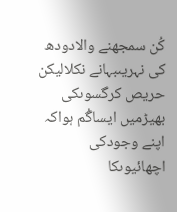کُن سمجھنے والادودھ کی نہریںبہانے نکلالیکن حریص کرگسوںکی بھیڑمیں ایساگُم ہواکہ اپنے وجودکی اچھائیوںکا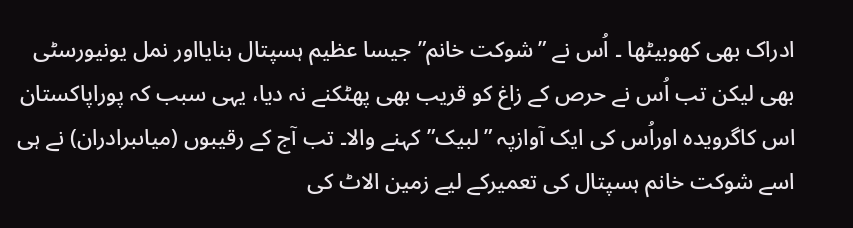ادراک بھی کھوبیٹھا ۔ اُس نے ”شوکت خانم”جیسا عظیم ہسپتال بنایااور نمل یونیورسٹی بھی لیکن تب اُس نے حرص کے زاغ کو قریب بھی پھٹکنے نہ دیا، یہی سبب کہ پوراپاکستان اس کاگرویدہ اوراُس کی ایک آوازپہ ”لبیک”کہنے والا۔ تب آج کے رقیبوں (میاںبرادران) نے ہی اسے شوکت خانم ہسپتال کی تعمیرکے لیے زمین الاٹ کی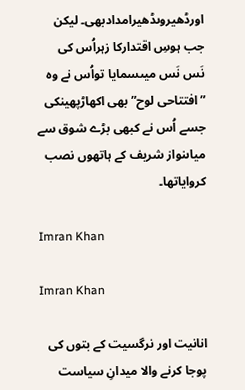اورڈھیروںڈھیرامدادبھی۔ لیکن جب ہوسِ اقتدارکا زہراُس کی نَس نَس میںسمایا تواُس نے وہ ”افتتاحی لوح” بھی اکھاڑپھینکی جسے اُس نے کبھی بڑے شوق سے میاںنواز شریف کے ہاتھوں نصب کروایاتھا۔

Imran Khan

Imran Khan

انانیت اور نرگسیت کے بتوں کی پوجا کرنے والا میدانِ سیاست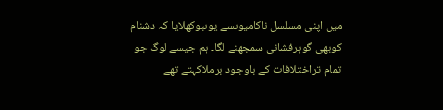میں اپنی مسلسل ناکامیوںسے یوںبوکھلایا کہ دشنام کوبھی گوہرفشانی سمجھنے لگا۔ ہم جیسے لوگ جو تمام تراختلافات کے باوجود برملاکہتے تھے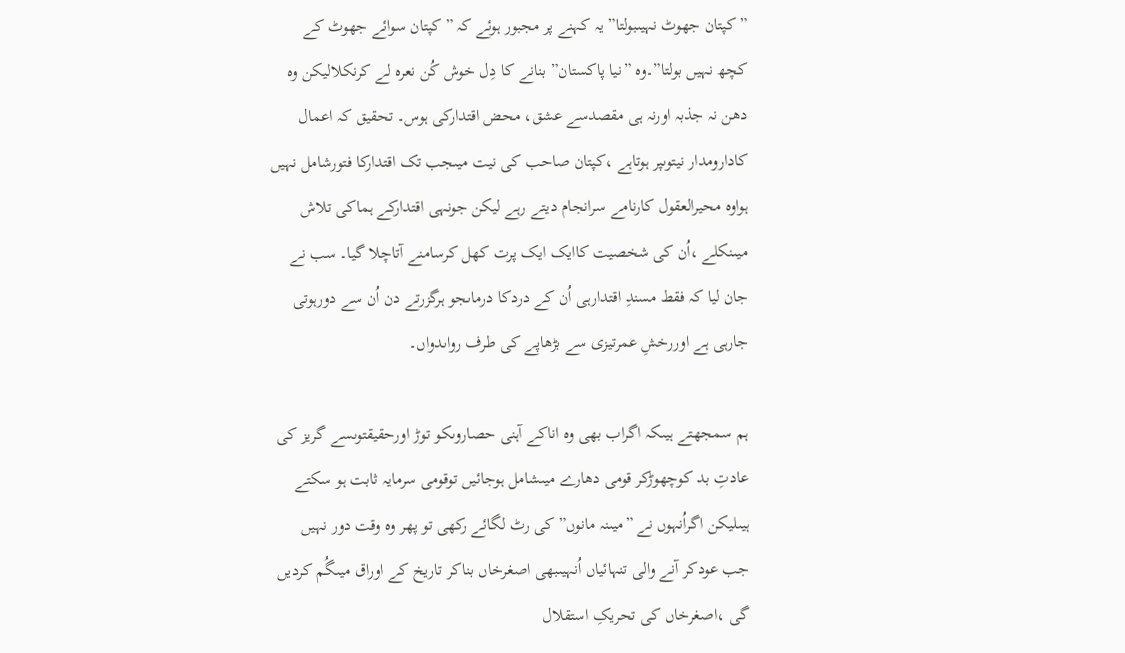”کپتان جھوٹ نہیںبولتا” یہ کہنے پر مجبور ہوئے کہ ”کپتان سوائے جھوٹ کے کچھ نہیں بولتا”۔وہ ”نیا پاکستان” بنانے کا دِل خوش کُن نعرہ لے کرنکلالیکن وہ دھن نہ جذبہ اورنہ ہی مقصدسے عشق، محض اقتدارکی ہوس۔ تحقیق کہ اعمال کادارومدار نیتوںپر ہوتاہے ،کپتان صاحب کی نیت میںجب تک اقتدارکا فتورشامل نہیں ہواوہ محیرالعقول کارنامے سرانجام دیتے رہے لیکن جونہی اقتدارکے ہماکی تلاش میںنکلے ،اُن کی شخصیت کاایک ایک پرت کھل کرسامنے آتاچلا گیا۔ سب نے جان لیا کہ فقط مسندِ اقتدارہی اُن کے دردکا درماںجو ہرگزرتے دن اُن سے دورہوتی جارہی ہے اوررخشِ عمرتیزی سے بڑھاپے کی طرف رواںدواں۔

ہم سمجھتے ہیںکہ اگراب بھی وہ اناکے آہنی حصاروںکو توڑ اورحقیقتوںسے گریز کی عادتِ بد کوچھوڑکر قومی دھارے میںشامل ہوجائیں توقومی سرمایہ ثابت ہو سکتے ہیںلیکن اگراُنہوں نے ”میںنہ مانوں” کی رٹ لگائے رکھی تو پھر وہ وقت دور نہیں جب عودکر آنے والی تنہائیاں اُنہیںبھی اصغرخاں بناکر تاریخ کے اوراق میںگُم کردیں گی ،اصغرخاں کی تحریکِ استقلال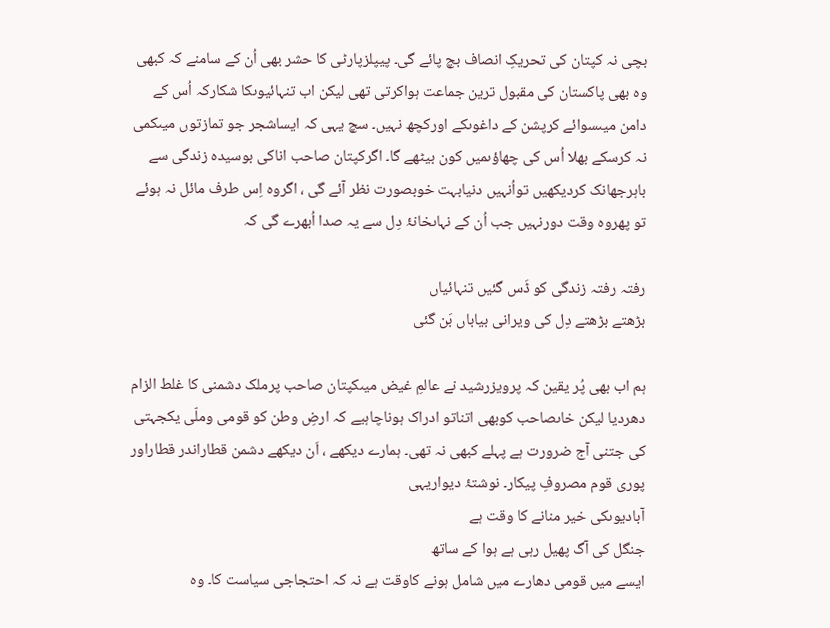بچی نہ کپتان کی تحریکِ انصاف بچ پائے گی۔ پیپلزپارٹی کا حشر بھی اُن کے سامنے کہ کبھی وہ بھی پاکستان کی مقبول ترین جماعت ہواکرتی تھی لیکن اب تنہائیوںکا شکارکہ اُس کے دامن میںسوائے کرپشن کے داغوںکے اورکچھ نہیں۔ سچ یہی کہ ایساشجر جو تمازتوں میںکمی نہ کرسکے بھلا اُس کی چھاؤںمیں کون بیٹھے گا۔ اگرکپتان صاحب اناکی بوسیدہ زندگی سے باہرجھانک کردیکھیں تواُنہیں دنیابہت خوبصورت نظر آئے گی ، اگروہ اِس طرف مائل نہ ہوئے تو پھروہ وقت دورنہیں جب اُن کے نہاںخانۂ دِل سے یہ صدا اُبھرے گی کہ

رفتہ رفتہ زندگی کو ڈَس گئیں تنہائیاں
بڑھتے بڑھتے دِل کی ویرانی بیاباں بَن گئی

ہم اب بھی پُر یقین کہ پرویزرشید نے عالمِ غیض میںکپتان صاحب پرملک دشمنی کا غلط الزام دھردیا لیکن خاںصاحب کوبھی اتناتو ادراک ہوناچاہیے کہ ارضِ وطن کو قومی وملّی یکجہتی کی جتنی آج ضرورت ہے پہلے کبھی نہ تھی۔ ہمارے دیکھے ، اَن دیکھے دشمن قطاراندر قطاراور پوری قوم مصروفِ پیکار۔ نوشتۂ دیواریہی
آبادیوںکی خیر منانے کا وقت ہے
جنگل کی آگ پھیل رہی ہے ہوا کے ساتھ
ایسے میں قومی دھارے میں شامل ہونے کاوقت ہے نہ کہ احتجاجی سیاست کا۔ وہ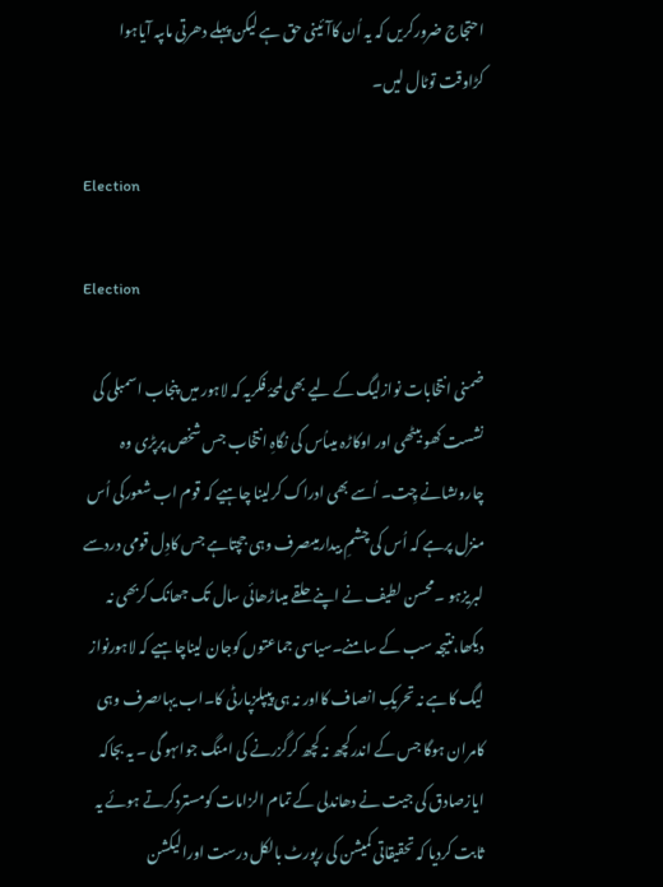احتجاج ضرورکریں کہ یہ اُن کاآئینی حق ہے لیکن پہلے دھرتی ماںپہ آیاہوا کڑاوقت توٹال لیں۔

Election

Election

ضمنی انتخابات نوازلیگ کے لیے بھی لمحۂ فکریہ کہ لاہور میں پنجاب اسمبلی کی نشست کھو بیٹھی اور اوکاڑہ میںاُس کی نگاہِ انتخاب جس شخص پرپڑی وہ چاروںشانے چِت۔ اُسے بھی ادراک کرلینا چاہیے کہ قوم اب شعورکی اُس منزل پرہے کہ اُس کی چشمِ بیدارمیںصرف وہی جچتاہے جس کادِل قومی دردسے لبریزہو ۔محسن لطیف نے اپنے حلقے میںاڑھائی سال تک جھانک کربھی نہ دیکھا،نتیجہ سب کے سامنے۔سیاسی جماعتوں کوجان لیناچاہیے کہ لاہورنواز لیگ کاہے نہ تحریکِ انصاف کااور نہ ہی پیپلزپارٹی کا۔اب یہاںصرف وہی کامران ہوگا جس کے اندرکچھ نہ کچھ کرگزرنے کی امنگ جواںہو گی ۔ یہ بجاکہ ایازصادق کی جیت نے دھاندلی کے تمام الزامات کومستردکرتے ہوئے یہ ثابت کردیا کہ تحقیقاتی کمیشن کی رپورٹ بالکل درست اورالیکشن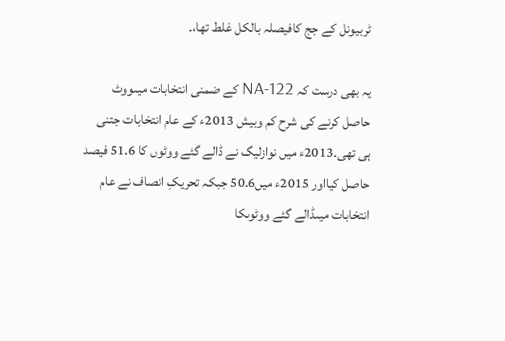ٹربیونل کے جج کافیصلہ بالکل غلط تھا،۔

یہ بھی درست کہ NA-122 کے ضمنی انتخابات میںووٹ حاصل کرنے کی شرح کم وبیش 2013ء کے عام انتخابات جتنی ہی تھی۔2013ء میں نوازلیگ نے ڈالے گئے ووٹوں کا 51.6 فیصد حاصل کیااور 2015ء میں50.6 جبکہ تحریکِ انصاف نے عام انتخابات میںڈالے گئے ووٹوںکا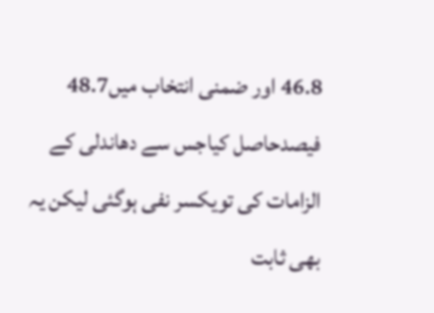46.8 اور ضمنی انتخاب میں48.7 فیصدحاصل کیاجس سے دھاندلی کے الزامات کی تویکسر نفی ہوگئی لیکن یہ بھی ثابت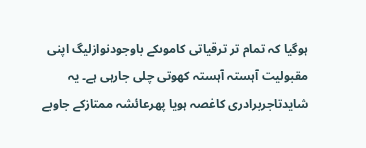ہوگیا کہ تمام تر ترقیاتی کاموںکے باوجودنوازلیگ اپنی مقبولیت آہستہ آہستہ کھوتی چلی جارہی ہے۔ یہ شایدتاجربرادری کاغصہ ہویا پھرعائشہ ممتازکے جاوبے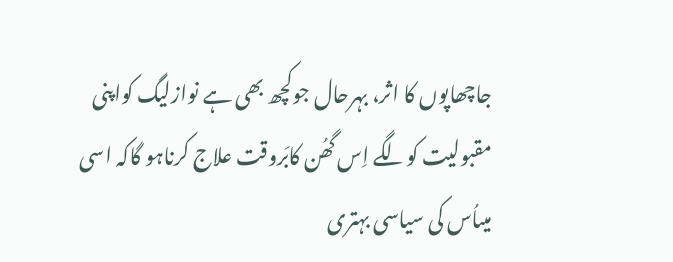جاچھاپوں کا اثر، بہرحال جوکچھ بھی ہے نوازلیگ کواپنی مقبولیت کولگے اِس گھُن کابَروقت علاج کرناہو گاکہ اسی میںاُس کی سیاسی بہتری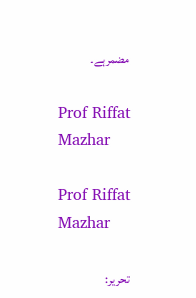مضمرہے۔

Prof Riffat Mazhar

Prof Riffat Mazhar

تحریر: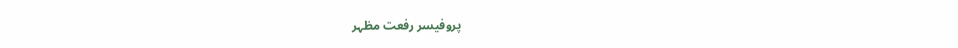پروفیسر رفعت مظہر